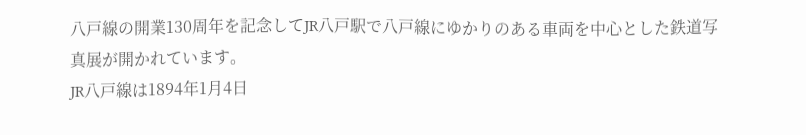八戸線の開業130周年を記念してJR八戸駅で八戸線にゆかりのある車両を中心とした鉄道写真展が開かれています。
JR八戸線は1894年1月4日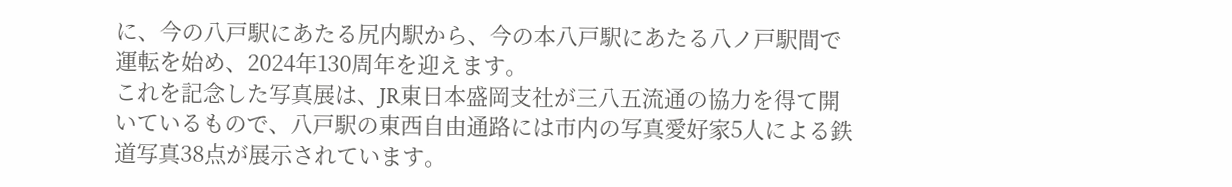に、今の八戸駅にあたる尻内駅から、今の本八戸駅にあたる八ノ戸駅間で運転を始め、2024年130周年を迎えます。
これを記念した写真展は、JR東日本盛岡支社が三八五流通の協力を得て開いているもので、八戸駅の東西自由通路には市内の写真愛好家5人による鉄道写真38点が展示されています。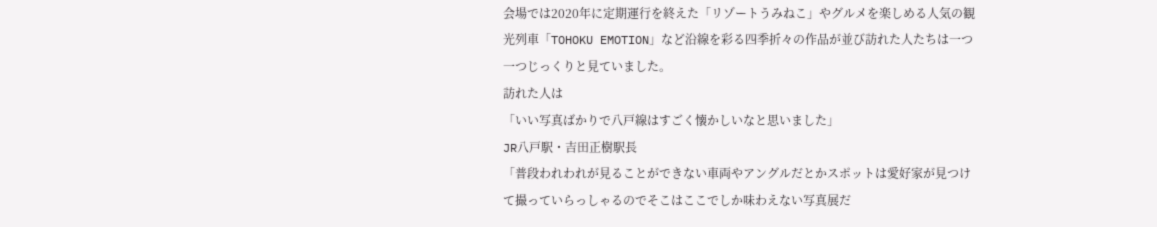会場では2020年に定期運行を終えた「リゾートうみねこ」やグルメを楽しめる人気の観光列車「TOHOKU EMOTION」など沿線を彩る四季折々の作品が並び訪れた人たちは一つ一つじっくりと見ていました。
訪れた人は
「いい写真ばかりで八戸線はすごく懐かしいなと思いました」
JR八戸駅・吉田正樹駅長
「普段われわれが見ることができない車両やアングルだとかスポットは愛好家が見つけて撮っていらっしゃるのでそこはここでしか味わえない写真展だ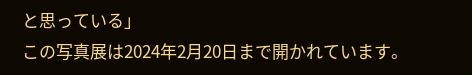と思っている」
この写真展は2024年2月20日まで開かれています。